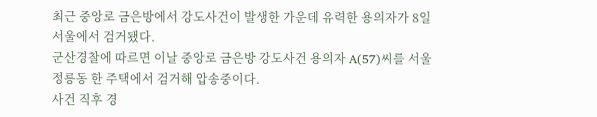최근 중앙로 금은방에서 강도사건이 발생한 가운데 유력한 용의자가 8일 서울에서 검거됐다.
군산경찰에 따르면 이날 중앙로 금은방 강도사건 용의자 A(57)씨를 서울 정릉동 한 주택에서 검거해 압송중이다.
사건 직후 경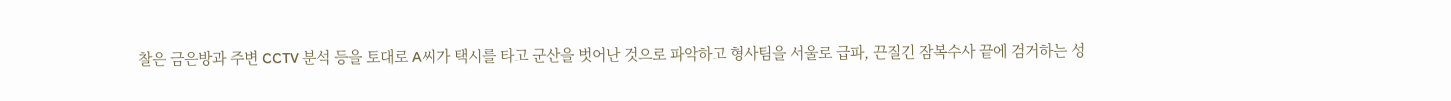찰은 금은방과 주변 CCTV 분석 등을 토대로 A씨가 택시를 타고 군산을 벗어난 것으로 파악하고 형사팀을 서울로 급파, 끈질긴 잠복수사 끝에 검거하는 성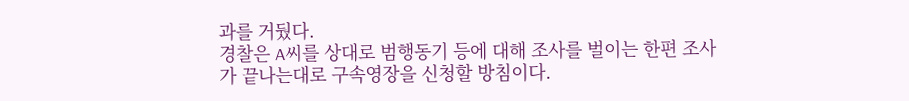과를 거뒀다.
경찰은 A씨를 상대로 범행동기 등에 대해 조사를 벌이는 한편 조사가 끝나는대로 구속영장을 신청할 방침이다.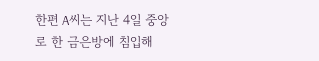한편 A씨는 지난 4일 중앙로 한 금은방에 침입해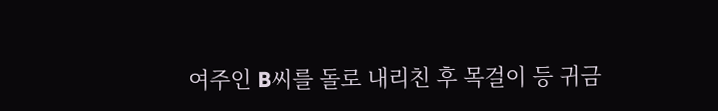여주인 B씨를 돌로 내리친 후 목걸이 등 귀금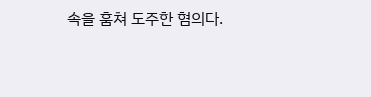속을 훔쳐 도주한 혐의다.